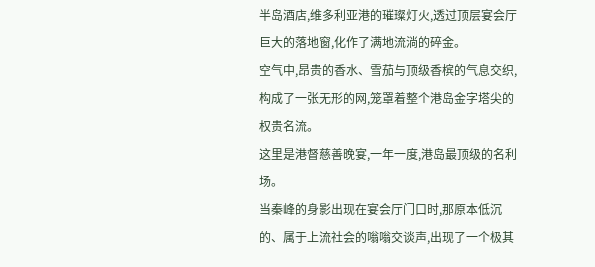半岛酒店,维多利亚港的璀璨灯火,透过顶层宴会厅巨大的落地窗,化作了满地流淌的碎金。
空气中,昂贵的香水、雪茄与顶级香槟的气息交织,构成了一张无形的网,笼罩着整个港岛金字塔尖的权贵名流。
这里是港督慈善晚宴,一年一度,港岛最顶级的名利场。
当秦峰的身影出现在宴会厅门口时,那原本低沉的、属于上流社会的嗡嗡交谈声,出现了一个极其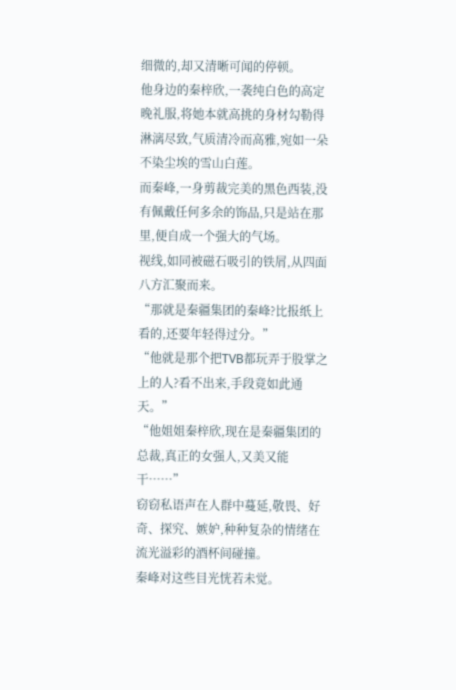细微的,却又清晰可闻的停顿。
他身边的秦梓欣,一袭纯白色的高定晚礼服,将她本就高挑的身材勾勒得淋漓尽致,气质清冷而高雅,宛如一朵不染尘埃的雪山白莲。
而秦峰,一身剪裁完美的黑色西装,没有佩戴任何多余的饰品,只是站在那里,便自成一个强大的气场。
视线,如同被磁石吸引的铁屑,从四面八方汇聚而来。
“那就是秦疆集团的秦峰?比报纸上看的,还要年轻得过分。”
“他就是那个把TVB都玩弄于股掌之上的人?看不出来,手段竟如此通天。”
“他姐姐秦梓欣,现在是秦疆集团的总裁,真正的女强人,又美又能干……”
窃窃私语声在人群中蔓延,敬畏、好奇、探究、嫉妒,种种复杂的情绪在流光溢彩的酒杯间碰撞。
秦峰对这些目光恍若未觉。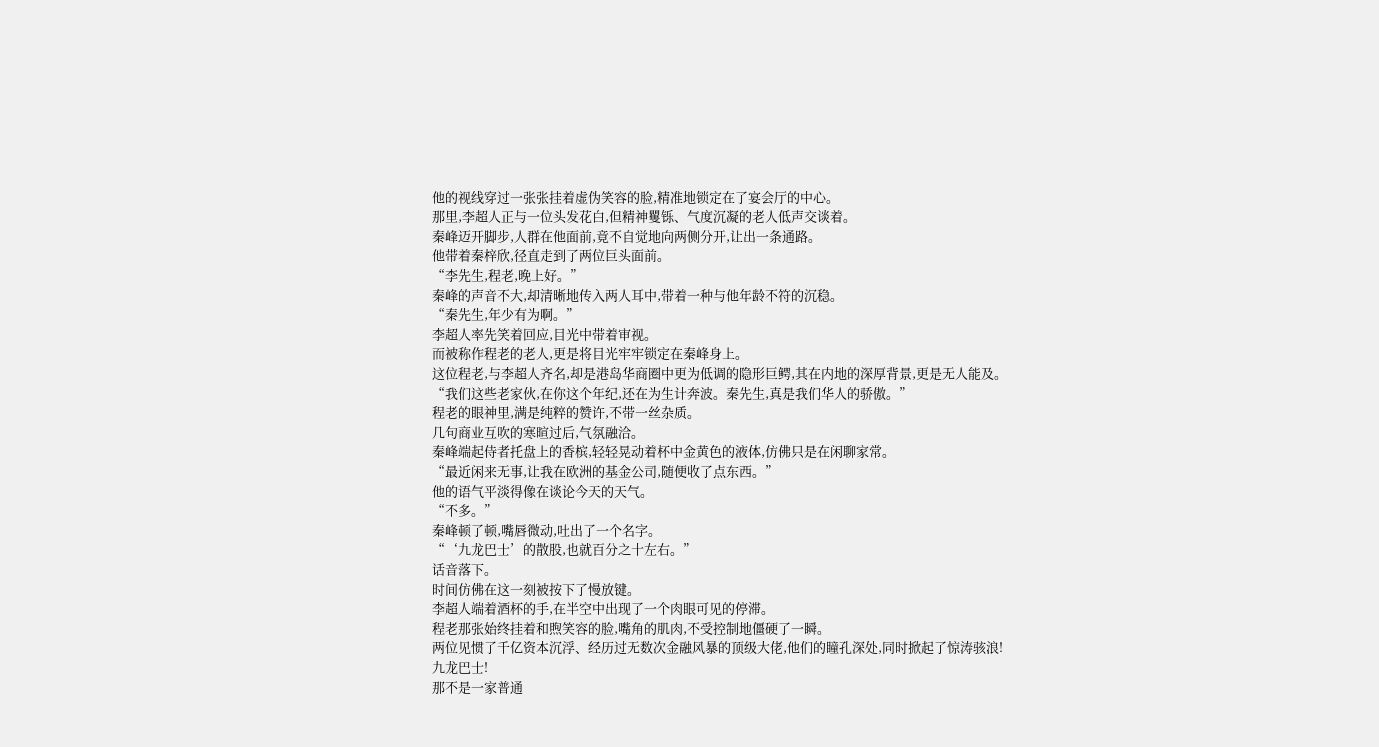他的视线穿过一张张挂着虚伪笑容的脸,精准地锁定在了宴会厅的中心。
那里,李超人正与一位头发花白,但精神矍铄、气度沉凝的老人低声交谈着。
秦峰迈开脚步,人群在他面前,竟不自觉地向两侧分开,让出一条通路。
他带着秦梓欣,径直走到了两位巨头面前。
“李先生,程老,晚上好。”
秦峰的声音不大,却清晰地传入两人耳中,带着一种与他年龄不符的沉稳。
“秦先生,年少有为啊。”
李超人率先笑着回应,目光中带着审视。
而被称作程老的老人,更是将目光牢牢锁定在秦峰身上。
这位程老,与李超人齐名,却是港岛华商圈中更为低调的隐形巨鳄,其在内地的深厚背景,更是无人能及。
“我们这些老家伙,在你这个年纪,还在为生计奔波。秦先生,真是我们华人的骄傲。”
程老的眼神里,满是纯粹的赞许,不带一丝杂质。
几句商业互吹的寒暄过后,气氛融洽。
秦峰端起侍者托盘上的香槟,轻轻晃动着杯中金黄色的液体,仿佛只是在闲聊家常。
“最近闲来无事,让我在欧洲的基金公司,随便收了点东西。”
他的语气平淡得像在谈论今天的天气。
“不多。”
秦峰顿了顿,嘴唇微动,吐出了一个名字。
“‘九龙巴士’的散股,也就百分之十左右。”
话音落下。
时间仿佛在这一刻被按下了慢放键。
李超人端着酒杯的手,在半空中出现了一个肉眼可见的停滞。
程老那张始终挂着和煦笑容的脸,嘴角的肌肉,不受控制地僵硬了一瞬。
两位见惯了千亿资本沉浮、经历过无数次金融风暴的顶级大佬,他们的瞳孔深处,同时掀起了惊涛骇浪!
九龙巴士!
那不是一家普通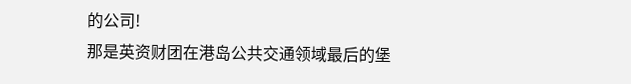的公司!
那是英资财团在港岛公共交通领域最后的堡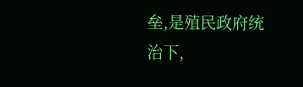垒,是殖民政府统治下,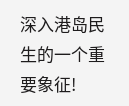深入港岛民生的一个重要象征!